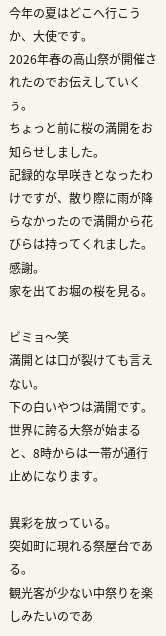今年の夏はどこへ行こうか、大使です。
2026年春の高山祭が開催されたのでお伝えしていくぅ。
ちょっと前に桜の満開をお知らせしました。
記録的な早咲きとなったわけですが、散り際に雨が降らなかったので満開から花びらは持ってくれました。
感謝。
家を出てお堀の桜を見る。

ビミョ〜笑
満開とは口が裂けても言えない。
下の白いやつは満開です。
世界に誇る大祭が始まると、8時からは一帯が通行止めになります。

異彩を放っている。
突如町に現れる祭屋台である。
観光客が少ない中祭りを楽しみたいのであ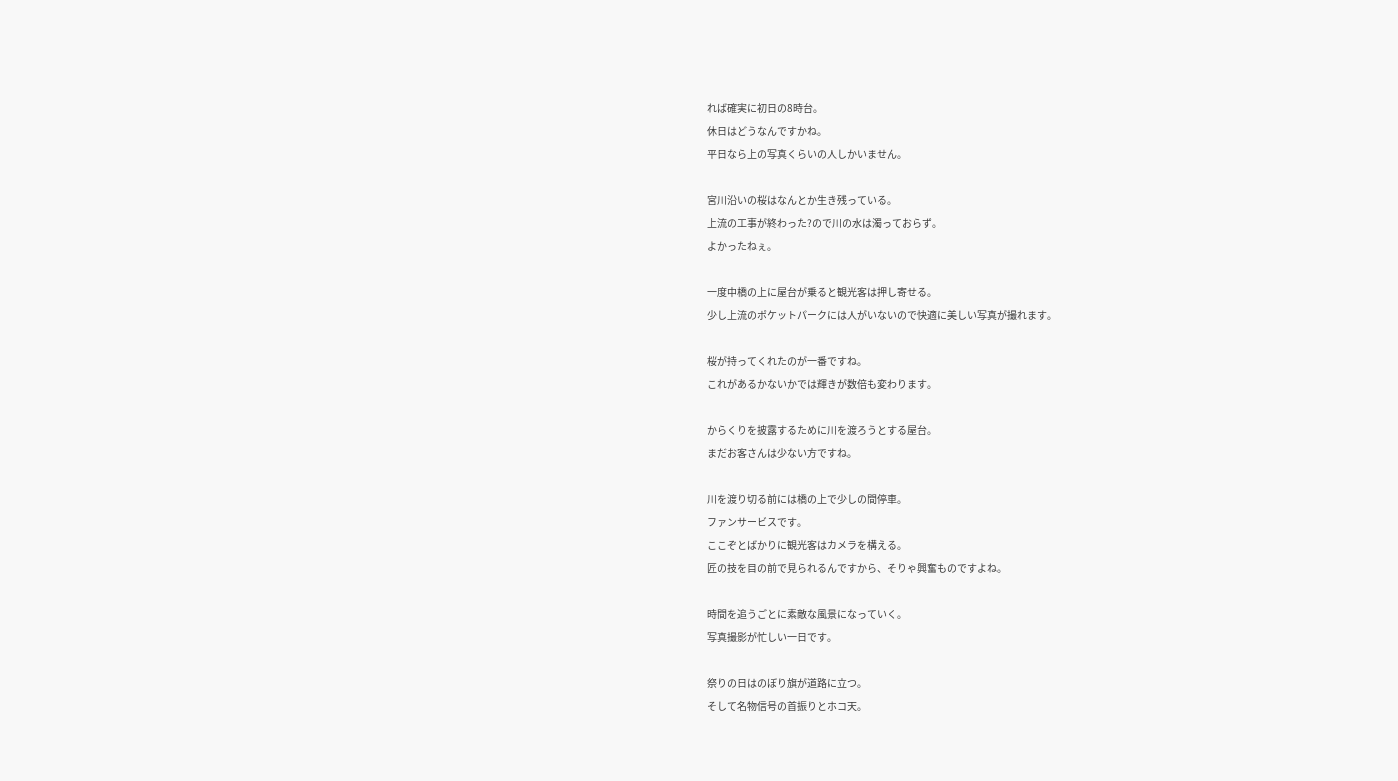れば確実に初日の8時台。
休日はどうなんですかね。
平日なら上の写真くらいの人しかいません。

宮川沿いの桜はなんとか生き残っている。
上流の工事が終わった?ので川の水は濁っておらず。
よかったねぇ。

一度中橋の上に屋台が乗ると観光客は押し寄せる。
少し上流のポケットパークには人がいないので快適に美しい写真が撮れます。

桜が持ってくれたのが一番ですね。
これがあるかないかでは輝きが数倍も変わります。

からくりを披露するために川を渡ろうとする屋台。
まだお客さんは少ない方ですね。

川を渡り切る前には橋の上で少しの間停車。
ファンサービスです。
ここぞとばかりに観光客はカメラを構える。
匠の技を目の前で見られるんですから、そりゃ興奮ものですよね。

時間を追うごとに素敵な風景になっていく。
写真撮影が忙しい一日です。

祭りの日はのぼり旗が道路に立つ。
そして名物信号の首振りとホコ天。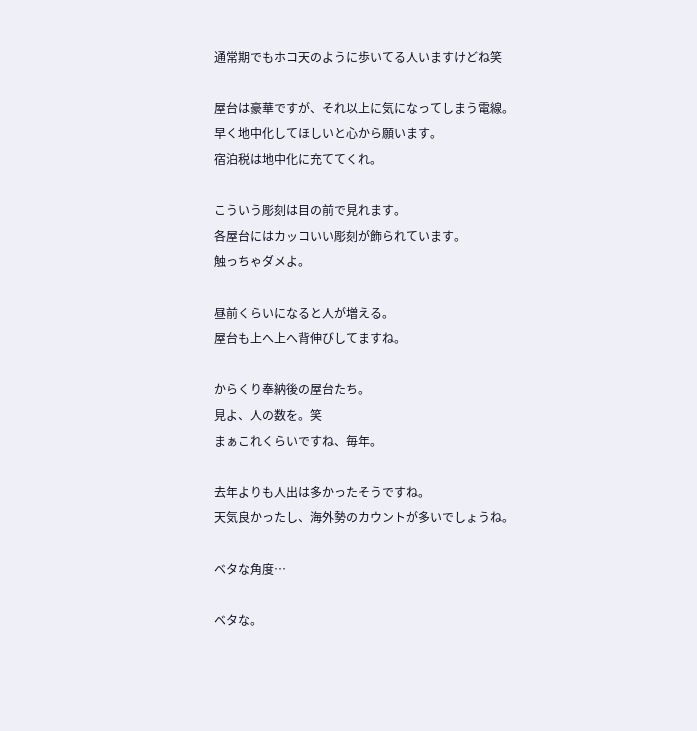通常期でもホコ天のように歩いてる人いますけどね笑

屋台は豪華ですが、それ以上に気になってしまう電線。
早く地中化してほしいと心から願います。
宿泊税は地中化に充ててくれ。

こういう彫刻は目の前で見れます。
各屋台にはカッコいい彫刻が飾られています。
触っちゃダメよ。

昼前くらいになると人が増える。
屋台も上へ上へ背伸びしてますね。

からくり奉納後の屋台たち。
見よ、人の数を。笑
まぁこれくらいですね、毎年。

去年よりも人出は多かったそうですね。
天気良かったし、海外勢のカウントが多いでしょうね。

ベタな角度…

ベタな。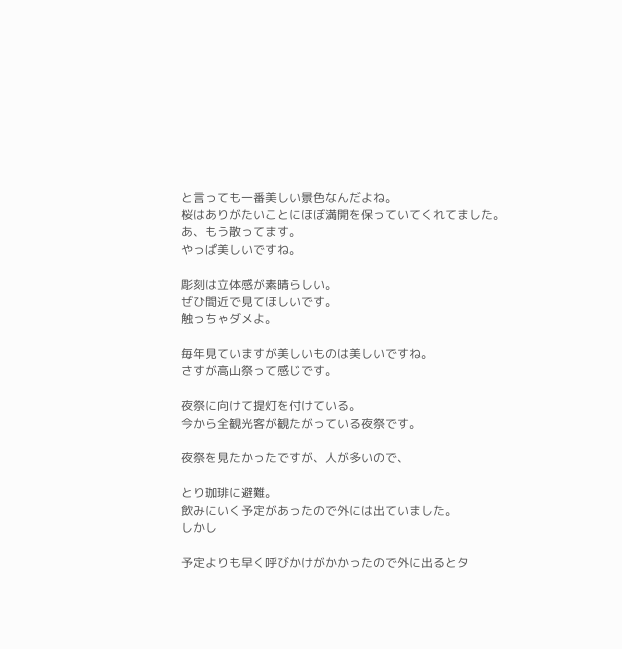と言っても一番美しい景色なんだよね。
桜はありがたいことにほぼ満開を保っていてくれてました。
あ、もう散ってます。
やっぱ美しいですね。

彫刻は立体感が素晴らしい。
ぜひ間近で見てほしいです。
触っちゃダメよ。

毎年見ていますが美しいものは美しいですね。
さすが高山祭って感じです。

夜祭に向けて提灯を付けている。
今から全観光客が観たがっている夜祭です。

夜祭を見たかったですが、人が多いので、

とり珈琲に避難。
飲みにいく予定があったので外には出ていました。
しかし

予定よりも早く呼びかけがかかったので外に出るとタ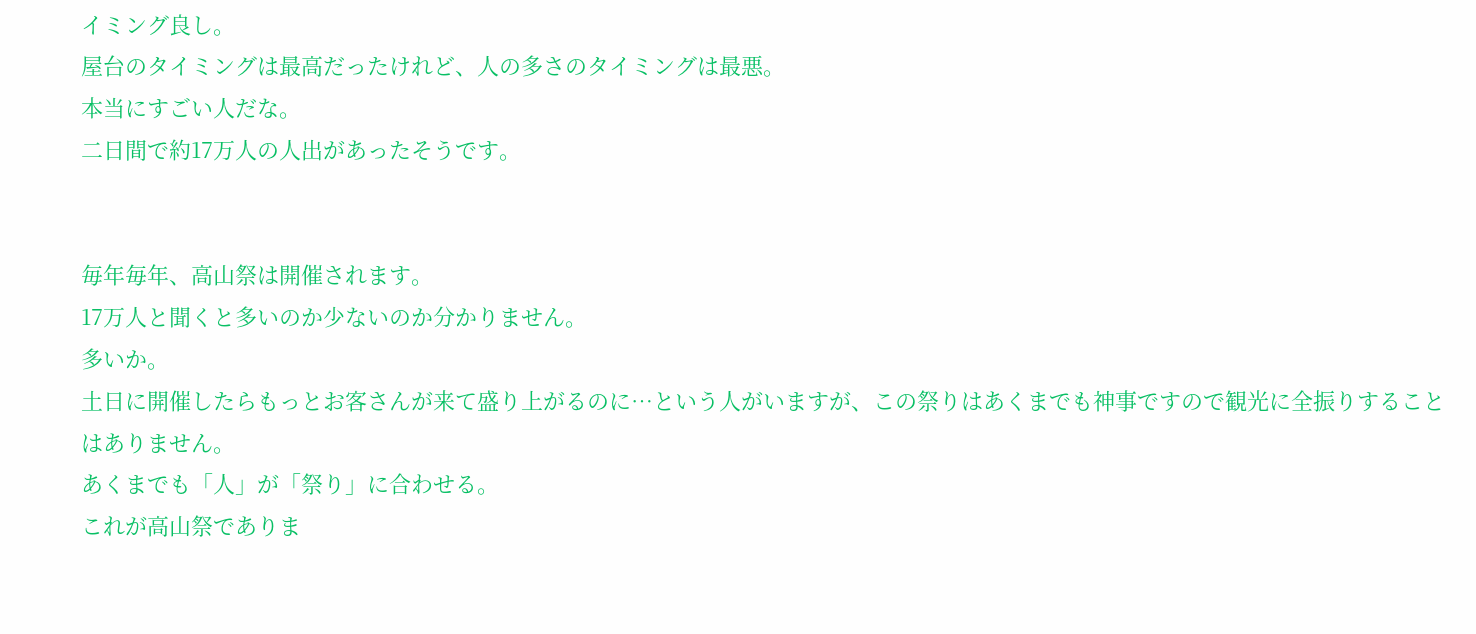イミング良し。
屋台のタイミングは最高だったけれど、人の多さのタイミングは最悪。
本当にすごい人だな。
二日間で約17万人の人出があったそうです。


毎年毎年、高山祭は開催されます。
17万人と聞くと多いのか少ないのか分かりません。
多いか。
土日に開催したらもっとお客さんが来て盛り上がるのに…という人がいますが、この祭りはあくまでも神事ですので観光に全振りすることはありません。
あくまでも「人」が「祭り」に合わせる。
これが高山祭でありま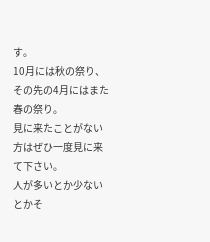す。
10月には秋の祭り、その先の4月にはまた春の祭り。
見に来たことがない方はぜひ一度見に来て下さい。
人が多いとか少ないとかそ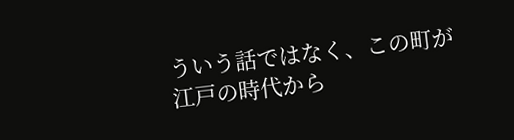ういう話ではなく、この町が江戸の時代から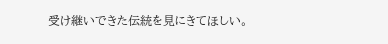受け継いできた伝統を見にきてほしい。